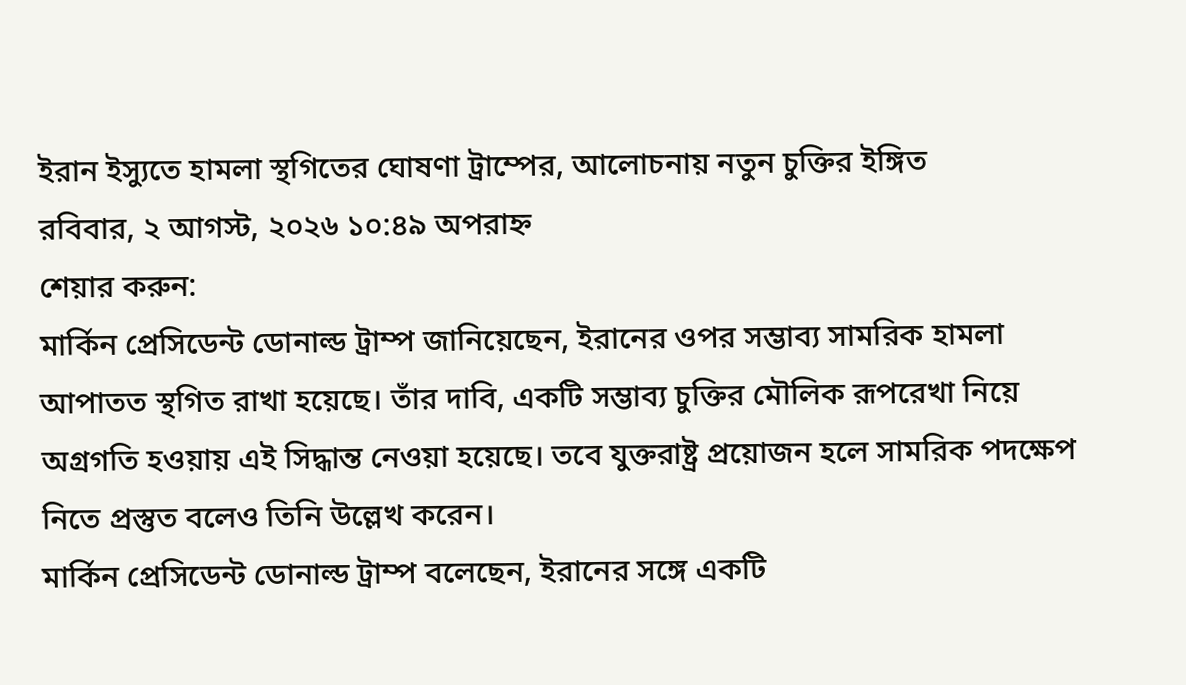ইরান ইস্যুতে হামলা স্থগিতের ঘোষণা ট্রাম্পের, আলোচনায় নতুন চুক্তির ইঙ্গিত
রবিবার, ২ আগস্ট, ২০২৬ ১০:৪৯ অপরাহ্ন
শেয়ার করুন:
মার্কিন প্রেসিডেন্ট ডোনাল্ড ট্রাম্প জানিয়েছেন, ইরানের ওপর সম্ভাব্য সামরিক হামলা আপাতত স্থগিত রাখা হয়েছে। তাঁর দাবি, একটি সম্ভাব্য চুক্তির মৌলিক রূপরেখা নিয়ে অগ্রগতি হওয়ায় এই সিদ্ধান্ত নেওয়া হয়েছে। তবে যুক্তরাষ্ট্র প্রয়োজন হলে সামরিক পদক্ষেপ নিতে প্রস্তুত বলেও তিনি উল্লেখ করেন।
মার্কিন প্রেসিডেন্ট ডোনাল্ড ট্রাম্প বলেছেন, ইরানের সঙ্গে একটি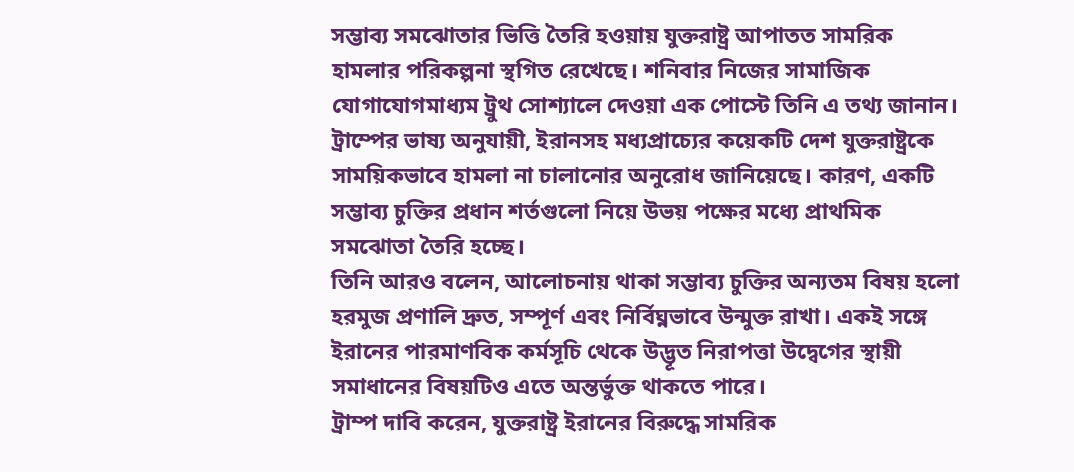সম্ভাব্য সমঝোতার ভিত্তি তৈরি হওয়ায় যুক্তরাষ্ট্র আপাতত সামরিক হামলার পরিকল্পনা স্থগিত রেখেছে। শনিবার নিজের সামাজিক যোগাযোগমাধ্যম ট্রুথ সোশ্যালে দেওয়া এক পোস্টে তিনি এ তথ্য জানান।
ট্রাম্পের ভাষ্য অনুযায়ী, ইরানসহ মধ্যপ্রাচ্যের কয়েকটি দেশ যুক্তরাষ্ট্রকে সাময়িকভাবে হামলা না চালানোর অনুরোধ জানিয়েছে। কারণ, একটি সম্ভাব্য চুক্তির প্রধান শর্তগুলো নিয়ে উভয় পক্ষের মধ্যে প্রাথমিক সমঝোতা তৈরি হচ্ছে।
তিনি আরও বলেন, আলোচনায় থাকা সম্ভাব্য চুক্তির অন্যতম বিষয় হলো হরমুজ প্রণালি দ্রুত, সম্পূর্ণ এবং নির্বিঘ্নভাবে উন্মুক্ত রাখা। একই সঙ্গে ইরানের পারমাণবিক কর্মসূচি থেকে উদ্ভূত নিরাপত্তা উদ্বেগের স্থায়ী সমাধানের বিষয়টিও এতে অন্তর্ভুক্ত থাকতে পারে।
ট্রাম্প দাবি করেন, যুক্তরাষ্ট্র ইরানের বিরুদ্ধে সামরিক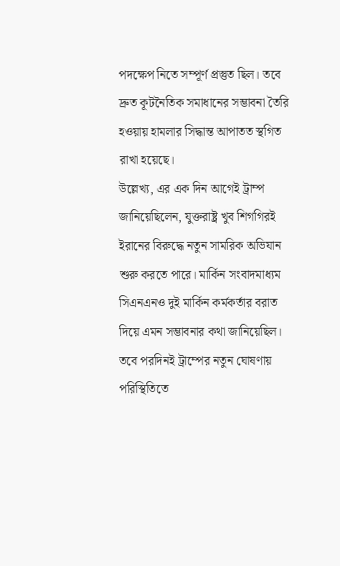পদক্ষেপ নিতে সম্পূর্ণ প্রস্তুত ছিল। তবে দ্রুত কূটনৈতিক সমাধানের সম্ভাবনা তৈরি হওয়ায় হামলার সিদ্ধান্ত আপাতত স্থগিত রাখা হয়েছে।
উল্লেখ্য, এর এক দিন আগেই ট্রাম্প জানিয়েছিলেন, যুক্তরাষ্ট্র খুব শিগগিরই ইরানের বিরুদ্ধে নতুন সামরিক অভিযান শুরু করতে পারে। মার্কিন সংবাদমাধ্যম সিএনএনও দুই মার্কিন কর্মকর্তার বরাত দিয়ে এমন সম্ভাবনার কথা জানিয়েছিল। তবে পরদিনই ট্রাম্পের নতুন ঘোষণায় পরিস্থিতিতে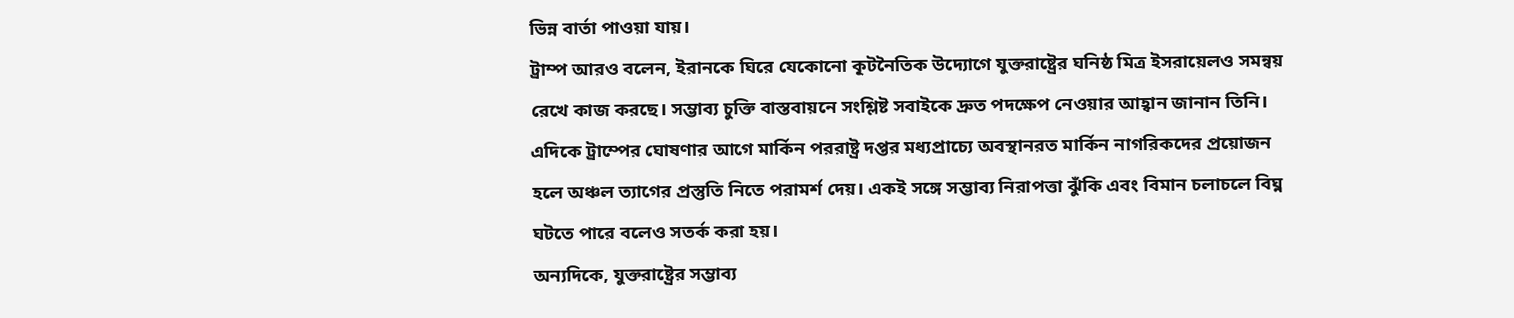ভিন্ন বার্তা পাওয়া যায়।
ট্রাম্প আরও বলেন, ইরানকে ঘিরে যেকোনো কূটনৈতিক উদ্যোগে যুক্তরাষ্ট্রের ঘনিষ্ঠ মিত্র ইসরায়েলও সমন্বয় রেখে কাজ করছে। সম্ভাব্য চুক্তি বাস্তবায়নে সংশ্লিষ্ট সবাইকে দ্রুত পদক্ষেপ নেওয়ার আহ্বান জানান তিনি।
এদিকে ট্রাম্পের ঘোষণার আগে মার্কিন পররাষ্ট্র দপ্তর মধ্যপ্রাচ্যে অবস্থানরত মার্কিন নাগরিকদের প্রয়োজন হলে অঞ্চল ত্যাগের প্রস্তুতি নিতে পরামর্শ দেয়। একই সঙ্গে সম্ভাব্য নিরাপত্তা ঝুঁকি এবং বিমান চলাচলে বিঘ্ন ঘটতে পারে বলেও সতর্ক করা হয়।
অন্যদিকে, যুক্তরাষ্ট্রের সম্ভাব্য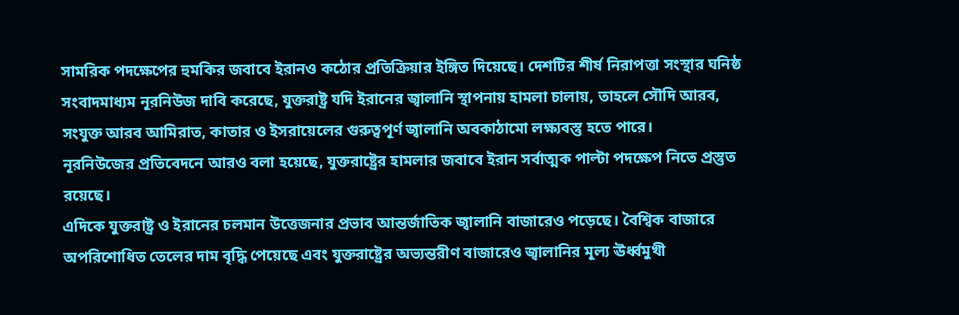সামরিক পদক্ষেপের হুমকির জবাবে ইরানও কঠোর প্রতিক্রিয়ার ইঙ্গিত দিয়েছে। দেশটির শীর্ষ নিরাপত্তা সংস্থার ঘনিষ্ঠ সংবাদমাধ্যম নূরনিউজ দাবি করেছে, যুক্তরাষ্ট্র যদি ইরানের জ্বালানি স্থাপনায় হামলা চালায়, তাহলে সৌদি আরব, সংযুক্ত আরব আমিরাত, কাতার ও ইসরায়েলের গুরুত্বপূর্ণ জ্বালানি অবকাঠামো লক্ষ্যবস্তু হতে পারে।
নূরনিউজের প্রতিবেদনে আরও বলা হয়েছে, যুক্তরাষ্ট্রের হামলার জবাবে ইরান সর্বাত্মক পাল্টা পদক্ষেপ নিতে প্রস্তুত রয়েছে।
এদিকে যুক্তরাষ্ট্র ও ইরানের চলমান উত্তেজনার প্রভাব আন্তর্জাতিক জ্বালানি বাজারেও পড়েছে। বৈশ্বিক বাজারে অপরিশোধিত তেলের দাম বৃদ্ধি পেয়েছে এবং যুক্তরাষ্ট্রের অভ্যন্তরীণ বাজারেও জ্বালানির মূল্য ঊর্ধ্বমুখী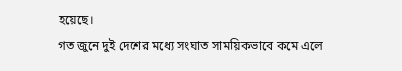হয়েছে।
গত জুনে দুই দেশের মধ্যে সংঘাত সাময়িকভাবে কমে এলে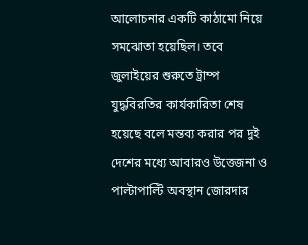আলোচনার একটি কাঠামো নিয়ে সমঝোতা হয়েছিল। তবে জুলাইয়ের শুরুতে ট্রাম্প যুদ্ধবিরতির কার্যকারিতা শেষ হয়েছে বলে মন্তব্য করার পর দুই দেশের মধ্যে আবারও উত্তেজনা ও পাল্টাপাল্টি অবস্থান জোরদার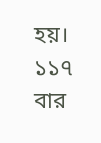হয়।
১১৭ বার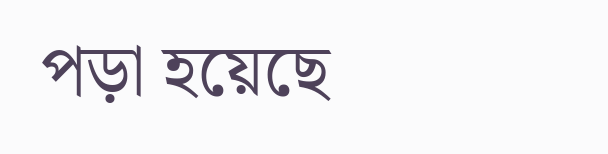পড়া হয়েছে